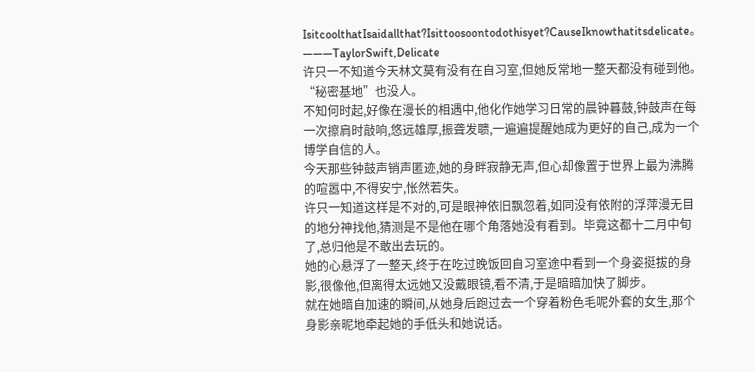IsitcoolthatIsaidallthat?Isittoosoontodothisyet?CauseIknowthatitsdelicate。———TaylorSwift,Delicate
许只一不知道今天林文莫有没有在自习室,但她反常地一整天都没有碰到他。
“秘密基地”也没人。
不知何时起,好像在漫长的相遇中,他化作她学习日常的晨钟暮鼓,钟鼓声在每一次擦肩时敲响,悠远雄厚,振聋发聩,一遍遍提醒她成为更好的自己,成为一个博学自信的人。
今天那些钟鼓声销声匿迹,她的身畔寂静无声,但心却像置于世界上最为沸腾的喧嚣中,不得安宁,怅然若失。
许只一知道这样是不对的,可是眼神依旧飘忽着,如同没有依附的浮萍漫无目的地分神找他,猜测是不是他在哪个角落她没有看到。毕竟这都十二月中旬了,总归他是不敢出去玩的。
她的心悬浮了一整天,终于在吃过晚饭回自习室途中看到一个身姿挺拔的身影,很像他,但离得太远她又没戴眼镜,看不清,于是暗暗加快了脚步。
就在她暗自加速的瞬间,从她身后跑过去一个穿着粉色毛呢外套的女生,那个身影亲昵地牵起她的手低头和她说话。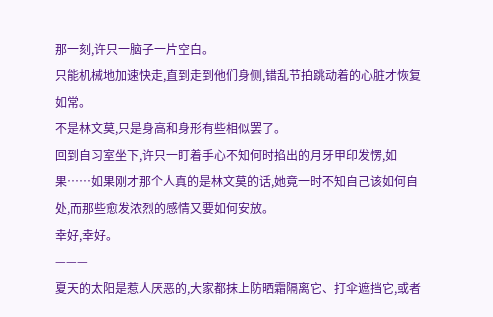那一刻,许只一脑子一片空白。
只能机械地加速快走,直到走到他们身侧,错乱节拍跳动着的心脏才恢复如常。
不是林文莫,只是身高和身形有些相似罢了。
回到自习室坐下,许只一盯着手心不知何时掐出的月牙甲印发愣,如果……如果刚才那个人真的是林文莫的话,她竟一时不知自己该如何自处,而那些愈发浓烈的感情又要如何安放。
幸好,幸好。
———
夏天的太阳是惹人厌恶的,大家都抹上防晒霜隔离它、打伞遮挡它,或者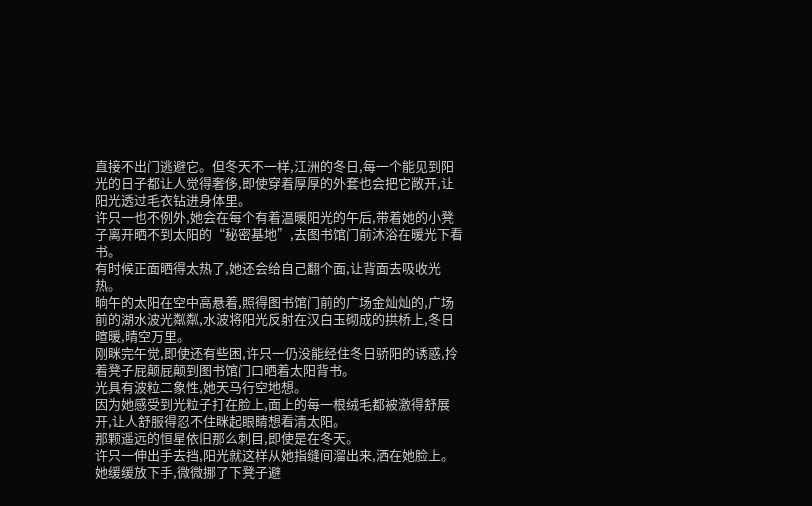直接不出门逃避它。但冬天不一样,江洲的冬日,每一个能见到阳光的日子都让人觉得奢侈,即使穿着厚厚的外套也会把它敞开,让阳光透过毛衣钻进身体里。
许只一也不例外,她会在每个有着温暖阳光的午后,带着她的小凳子离开晒不到太阳的“秘密基地”,去图书馆门前沐浴在暖光下看书。
有时候正面晒得太热了,她还会给自己翻个面,让背面去吸收光热。
晌午的太阳在空中高悬着,照得图书馆门前的广场金灿灿的,广场前的湖水波光粼粼,水波将阳光反射在汉白玉砌成的拱桥上,冬日暄暖,晴空万里。
刚眯完午觉,即使还有些困,许只一仍没能经住冬日骄阳的诱惑,拎着凳子屁颠屁颠到图书馆门口晒着太阳背书。
光具有波粒二象性,她天马行空地想。
因为她感受到光粒子打在脸上,面上的每一根绒毛都被激得舒展开,让人舒服得忍不住眯起眼睛想看清太阳。
那颗遥远的恒星依旧那么刺目,即使是在冬天。
许只一伸出手去挡,阳光就这样从她指缝间溜出来,洒在她脸上。她缓缓放下手,微微挪了下凳子避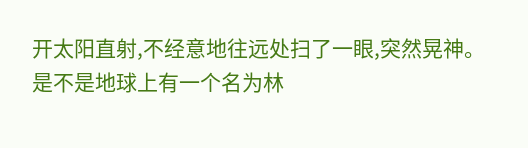开太阳直射,不经意地往远处扫了一眼,突然晃神。
是不是地球上有一个名为林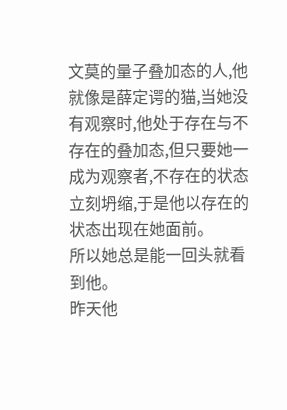文莫的量子叠加态的人,他就像是薛定谔的猫,当她没有观察时,他处于存在与不存在的叠加态,但只要她一成为观察者,不存在的状态立刻坍缩,于是他以存在的状态出现在她面前。
所以她总是能一回头就看到他。
昨天他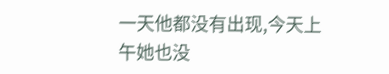一天他都没有出现,今天上午她也没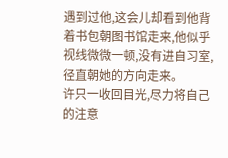遇到过他,这会儿却看到他背着书包朝图书馆走来,他似乎视线微微一顿,没有进自习室,径直朝她的方向走来。
许只一收回目光,尽力将自己的注意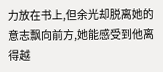力放在书上,但余光却脱离她的意志飘向前方,她能感受到他离得越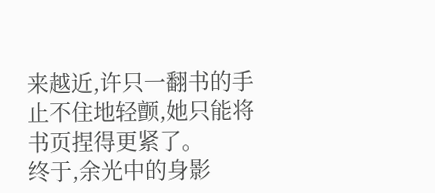来越近,许只一翻书的手止不住地轻颤,她只能将书页捏得更紧了。
终于,余光中的身影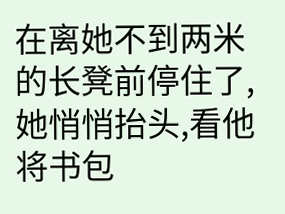在离她不到两米的长凳前停住了,她悄悄抬头,看他将书包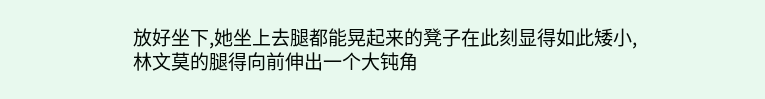放好坐下,她坐上去腿都能晃起来的凳子在此刻显得如此矮小,林文莫的腿得向前伸出一个大钝角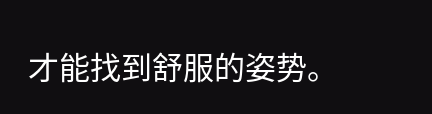才能找到舒服的姿势。